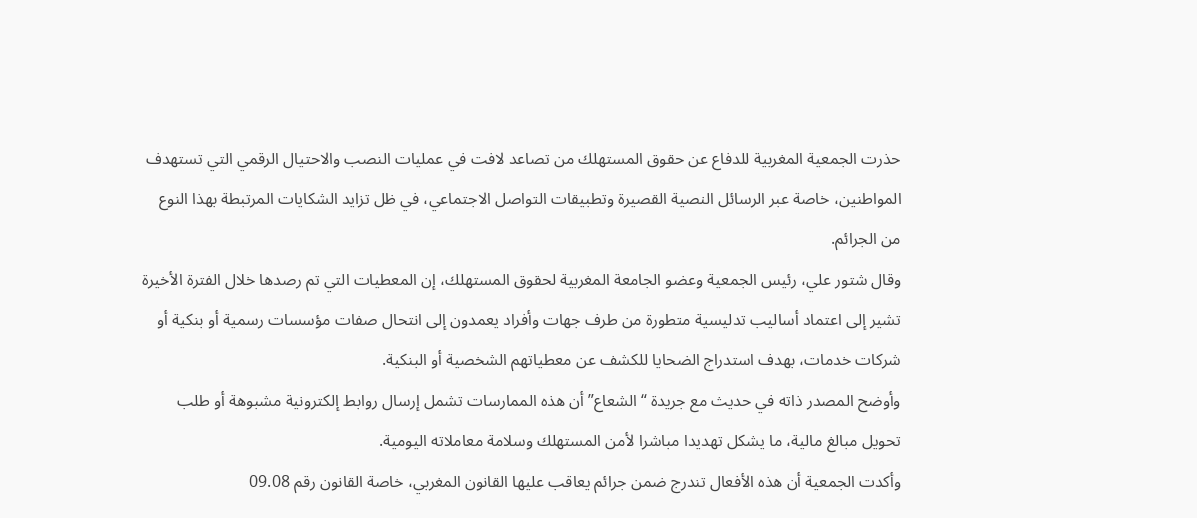حذرت الجمعية المغربية للدفاع عن حقوق المستهلك من تصاعد لافت في عمليات النصب والاحتيال الرقمي التي تستهدف المواطنين، خاصة عبر الرسائل النصية القصيرة وتطبيقات التواصل الاجتماعي، في ظل تزايد الشكايات المرتبطة بهذا النوع من الجرائم.
وقال شتور علي، رئيس الجمعية وعضو الجامعة المغربية لحقوق المستهلك، إن المعطيات التي تم رصدها خلال الفترة الأخيرة تشير إلى اعتماد أساليب تدليسية متطورة من طرف جهات وأفراد يعمدون إلى انتحال صفات مؤسسات رسمية أو بنكية أو شركات خدمات، بهدف استدراج الضحايا للكشف عن معطياتهم الشخصية أو البنكية.
وأوضح المصدر ذاته في حديث مع جريدة “الشعاع” أن هذه الممارسات تشمل إرسال روابط إلكترونية مشبوهة أو طلب تحويل مبالغ مالية، ما يشكل تهديدا مباشرا لأمن المستهلك وسلامة معاملاته اليومية.
وأكدت الجمعية أن هذه الأفعال تندرج ضمن جرائم يعاقب عليها القانون المغربي، خاصة القانون رقم 09.08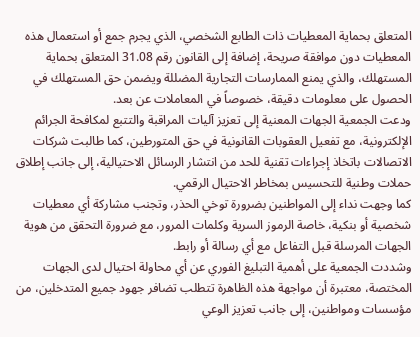المتعلق بحماية المعطيات ذات الطابع الشخصي، الذي يجرم جمع أو استعمال هذه المعطيات دون موافقة صريحة، إضافة إلى القانون رقم 31.08 المتعلق بحماية المستهلك، والذي يمنع الممارسات التجارية المضللة ويضمن حق المستهلك في الحصول على معلومات دقيقة، خصوصاً في المعاملات عن بعد.
ودعت الجمعية الجهات المعنية إلى تعزيز آليات المراقبة والتتبع لمكافحة الجرائم الإلكترونية، مع تفعيل العقوبات القانونية في حق المتورطين، كما طالبت شركات الاتصالات باتخاذ إجراءات تقنية للحد من انتشار الرسائل الاحتيالية، إلى جانب إطلاق حملات وطنية للتحسيس بمخاطر الاحتيال الرقمي.
كما وجهت نداء إلى المواطنين بضرورة توخي الحذر، وتجنب مشاركة أي معطيات شخصية أو بنكية، خاصة الرموز السرية وكلمات المرور، مع ضرورة التحقق من هوية الجهات المرسلة قبل التفاعل مع أي رسالة أو رابط.
وشددت الجمعية على أهمية التبليغ الفوري عن أي محاولة احتيال لدى الجهات المختصة، معتبرة أن مواجهة هذه الظاهرة تتطلب تضافر جهود جميع المتدخلين، من مؤسسات ومواطنين، إلى جانب تعزيز الوعي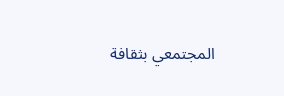المجتمعي بثقافة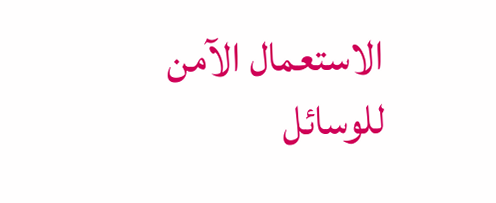الاستعمال الآمن للوسائل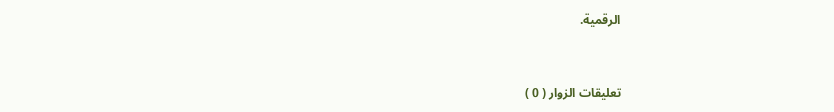الرقمية.


تعليقات الزوار ( 0 )